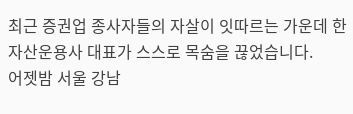최근 증권업 종사자들의 자살이 잇따르는 가운데 한 자산운용사 대표가 스스로 목숨을 끊었습니다.
어젯밤 서울 강남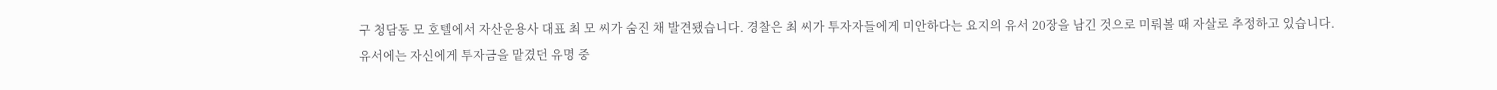구 청담동 모 호텔에서 자산운용사 대표 최 모 씨가 숨진 채 발견됐습니다. 경찰은 최 씨가 투자자들에게 미안하다는 요지의 유서 20장을 남긴 것으로 미뤄볼 때 자살로 추정하고 있습니다.
유서에는 자신에게 투자금을 맡겼던 유명 중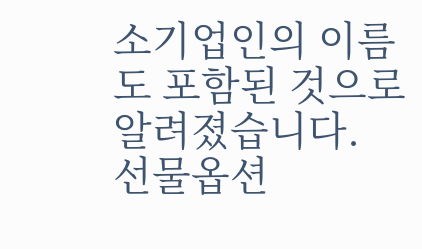소기업인의 이름도 포함된 것으로 알려졌습니다.
선물옵션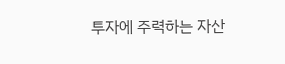투자에 주력하는 자산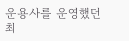운용사를 운영했던 최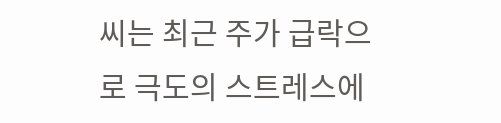씨는 최근 주가 급락으로 극도의 스트레스에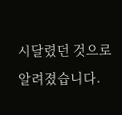시달렸던 것으로 알려졌습니다.